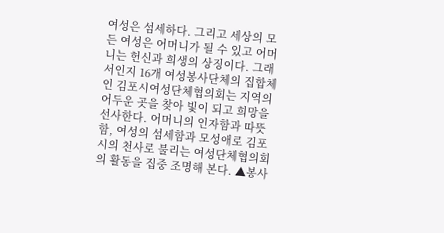여성은 섬세하다. 그리고 세상의 모든 여성은 어머니가 될 수 있고 어머니는 헌신과 희생의 상징이다. 그래서인지 16개 여성봉사단체의 집합체인 김포시여성단체협의회는 지역의 어두운 곳을 찾아 빛이 되고 희망을 선사한다. 어머니의 인자함과 따뜻함, 여성의 섬세함과 모성애로 김포시의 천사로 불리는 여성단체협의회의 활동을 집중 조명해 본다. ▲봉사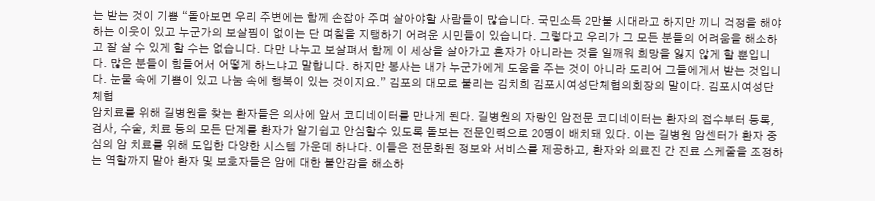는 받는 것이 기쁨 “돌아보면 우리 주변에는 함께 손잡아 주며 살아야할 사람들이 많습니다. 국민소득 2만불 시대라고 하지만 끼니 걱정을 해야하는 이웃이 있고 누군가의 보살핌이 없이는 단 며칠을 지탱하기 어려운 시민들이 있습니다. 그렇다고 우리가 그 모든 분들의 어려움을 해소하고 잘 살 수 있게 할 수는 없습니다. 다만 나누고 보살펴서 함께 이 세상을 살아가고 혼자가 아니라는 것을 일깨워 희망을 잃지 않게 할 뿐입니다. 많은 분들이 힘들어서 어떻게 하느냐고 말합니다. 하지만 봉사는 내가 누군가에게 도움을 주는 것이 아니라 도리어 그들에게서 받는 것입니다. 눈물 속에 기쁨이 있고 나눔 속에 행복이 있는 것이지요.” 김포의 대모로 불리는 김치희 김포시여성단체협의회장의 말이다. 김포시여성단체협
암치료를 위해 길병원을 찾는 환자들은 의사에 앞서 코디네이터를 만나게 된다. 길병원의 자랑인 암전문 코디네이터는 환자의 접수부터 등록, 검사, 수술, 치료 등의 모든 단계를 환자가 알기쉽고 안심할수 있도록 돌보는 전문인력으로 20명이 배치돼 있다. 이는 길병원 암센터가 환자 중심의 암 치료를 위해 도입한 다양한 시스템 가운데 하나다. 이들은 전문화된 정보와 서비스를 제공하고, 환자와 의료진 간 진료 스케줄을 조정하는 역할까지 맡아 환자 및 보호자들은 암에 대한 불안감을 해소하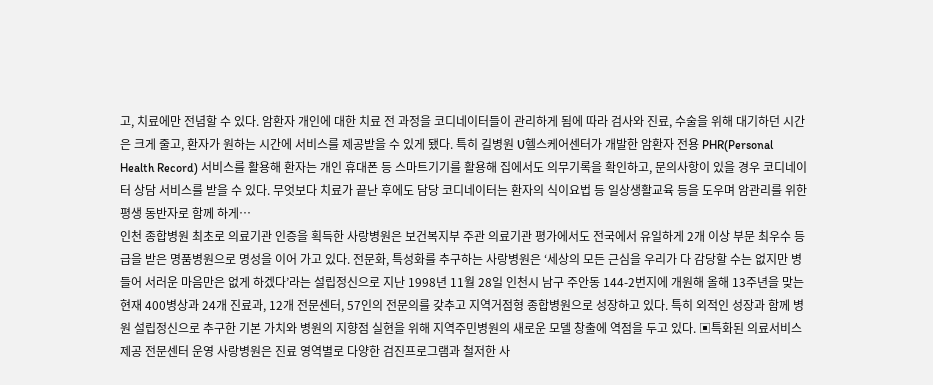고, 치료에만 전념할 수 있다. 암환자 개인에 대한 치료 전 과정을 코디네이터들이 관리하게 됨에 따라 검사와 진료, 수술을 위해 대기하던 시간은 크게 줄고, 환자가 원하는 시간에 서비스를 제공받을 수 있게 됐다. 특히 길병원 U헬스케어센터가 개발한 암환자 전용 PHR(Personal Health Record) 서비스를 활용해 환자는 개인 휴대폰 등 스마트기기를 활용해 집에서도 의무기록을 확인하고, 문의사항이 있을 경우 코디네이터 상담 서비스를 받을 수 있다. 무엇보다 치료가 끝난 후에도 담당 코디네이터는 환자의 식이요법 등 일상생활교육 등을 도우며 암관리를 위한 평생 동반자로 함께 하게…
인천 종합병원 최초로 의료기관 인증을 획득한 사랑병원은 보건복지부 주관 의료기관 평가에서도 전국에서 유일하게 2개 이상 부문 최우수 등급을 받은 명품병원으로 명성을 이어 가고 있다. 전문화, 특성화를 추구하는 사랑병원은 ‘세상의 모든 근심을 우리가 다 감당할 수는 없지만 병들어 서러운 마음만은 없게 하겠다’라는 설립정신으로 지난 1998년 11월 28일 인천시 남구 주안동 144-2번지에 개원해 올해 13주년을 맞는 현재 400병상과 24개 진료과, 12개 전문센터, 57인의 전문의를 갖추고 지역거점형 종합병원으로 성장하고 있다. 특히 외적인 성장과 함께 병원 설립정신으로 추구한 기본 가치와 병원의 지향점 실현을 위해 지역주민병원의 새로운 모델 창출에 역점을 두고 있다. ▣특화된 의료서비스제공 전문센터 운영 사랑병원은 진료 영역별로 다양한 검진프로그램과 철저한 사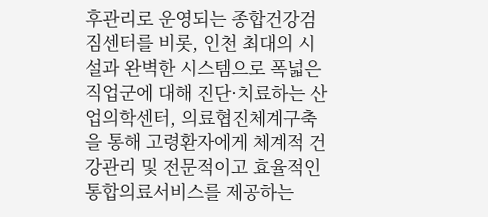후관리로 운영되는 종합건강검짐센터를 비롯, 인천 최대의 시설과 완벽한 시스템으로 폭넓은 직업군에 대해 진단·치료하는 산업의학센터, 의료협진체계구축을 통해 고령환자에게 체계적 건강관리 및 전문적이고 효율적인 통합의료서비스를 제공하는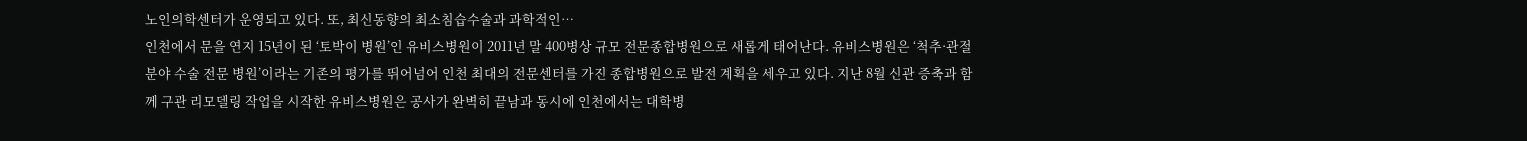노인의학센터가 운영되고 있다. 또, 최신동향의 최소침습수술과 과학적인…
인천에서 문을 연지 15년이 된 ‘토박이 병원’인 유비스병원이 2011년 말 400병상 규모 전문종합병원으로 새롭게 태어난다. 유비스병원은 ‘척추·관절분야 수술 전문 병원’이라는 기존의 평가를 뛰어넘어 인천 최대의 전문센터를 가진 종합병원으로 발전 계획을 세우고 있다. 지난 8월 신관 증축과 함께 구관 리모델링 작업을 시작한 유비스병원은 공사가 완벽히 끝남과 동시에 인천에서는 대학병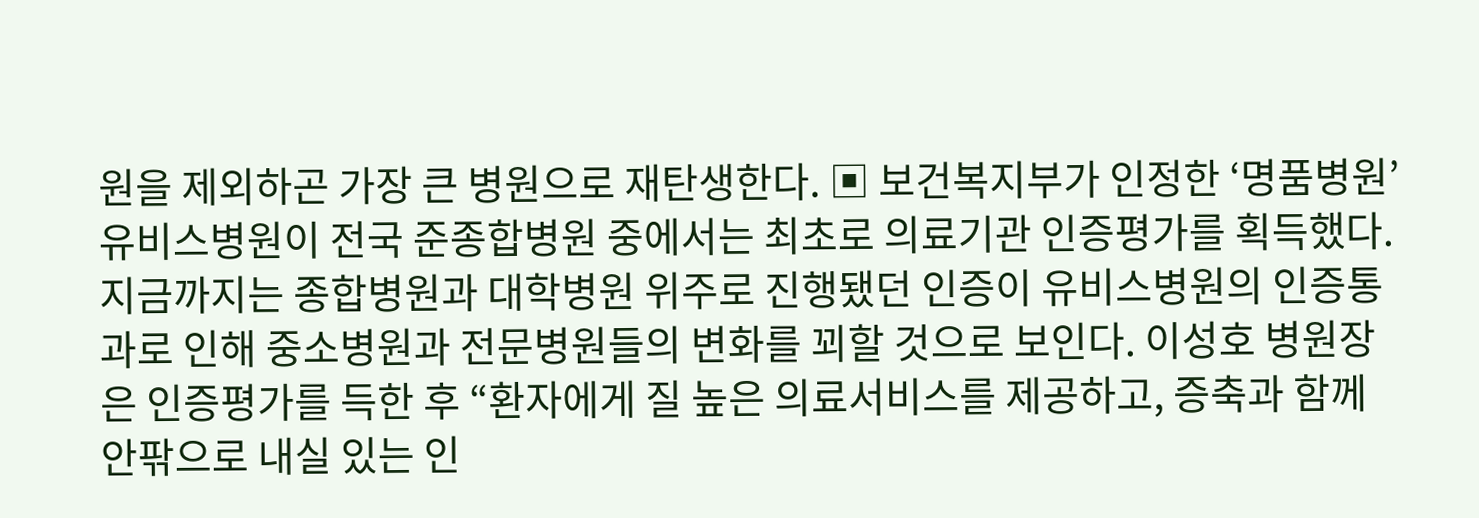원을 제외하곤 가장 큰 병원으로 재탄생한다. ▣ 보건복지부가 인정한 ‘명품병원’ 유비스병원이 전국 준종합병원 중에서는 최초로 의료기관 인증평가를 획득했다. 지금까지는 종합병원과 대학병원 위주로 진행됐던 인증이 유비스병원의 인증통과로 인해 중소병원과 전문병원들의 변화를 꾀할 것으로 보인다. 이성호 병원장은 인증평가를 득한 후 “환자에게 질 높은 의료서비스를 제공하고, 증축과 함께 안팎으로 내실 있는 인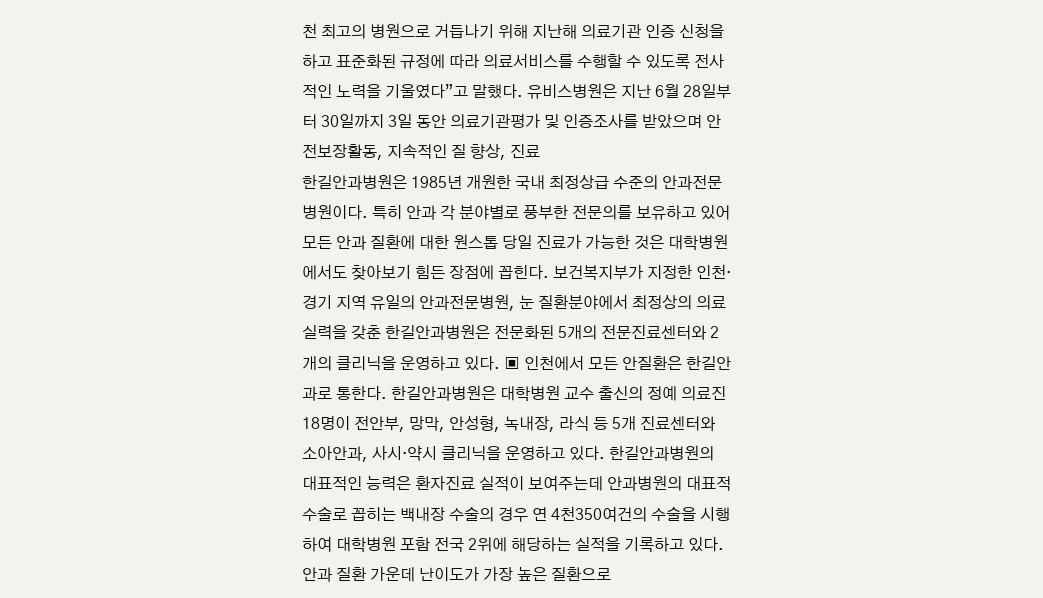천 최고의 병원으로 거듭나기 위해 지난해 의료기관 인증 신청을 하고 표준화된 규정에 따라 의료서비스를 수행할 수 있도록 전사적인 노력을 기울였다”고 말했다. 유비스병원은 지난 6월 28일부터 30일까지 3일 동안 의료기관평가 및 인증조사를 받았으며 안전보장활동, 지속적인 질 향상, 진료
한길안과병원은 1985년 개원한 국내 최정상급 수준의 안과전문병원이다. 특히 안과 각 분야별로 풍부한 전문의를 보유하고 있어 모든 안과 질환에 대한 원스톱 당일 진료가 가능한 것은 대학병원에서도 찾아보기 힘든 장점에 꼽힌다. 보건복지부가 지정한 인천·경기 지역 유일의 안과전문병원, 눈 질환분야에서 최정상의 의료실력을 갖춘 한길안과병원은 전문화된 5개의 전문진료센터와 2개의 클리닉을 운영하고 있다. ▣ 인천에서 모든 안질환은 한길안과로 통한다. 한길안과병원은 대학병원 교수 출신의 정예 의료진 18명이 전안부, 망막, 안성형, 녹내장, 라식 등 5개 진료센터와 소아안과, 사시·약시 클리닉을 운영하고 있다. 한길안과병원의 대표적인 능력은 환자진료 실적이 보여주는데 안과병원의 대표적 수술로 꼽히는 백내장 수술의 경우 연 4천350여건의 수술을 시행하여 대학병원 포함 전국 2위에 해당하는 실적을 기록하고 있다. 안과 질환 가운데 난이도가 가장 높은 질환으로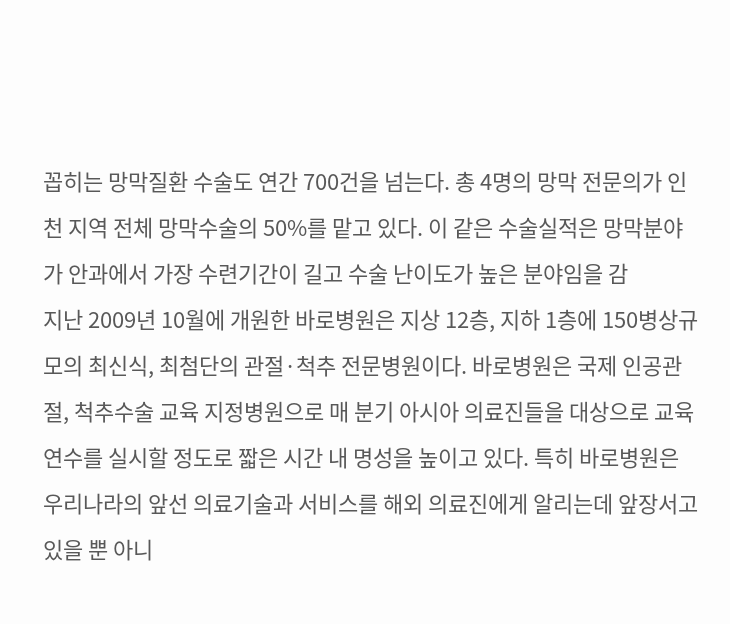꼽히는 망막질환 수술도 연간 700건을 넘는다. 총 4명의 망막 전문의가 인천 지역 전체 망막수술의 50%를 맡고 있다. 이 같은 수술실적은 망막분야가 안과에서 가장 수련기간이 길고 수술 난이도가 높은 분야임을 감
지난 2009년 10월에 개원한 바로병원은 지상 12층, 지하 1층에 150병상규모의 최신식, 최첨단의 관절·척추 전문병원이다. 바로병원은 국제 인공관절, 척추수술 교육 지정병원으로 매 분기 아시아 의료진들을 대상으로 교육연수를 실시할 정도로 짧은 시간 내 명성을 높이고 있다. 특히 바로병원은 우리나라의 앞선 의료기술과 서비스를 해외 의료진에게 알리는데 앞장서고 있을 뿐 아니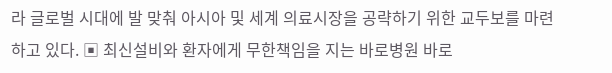라 글로벌 시대에 발 맞춰 아시아 및 세계 의료시장을 공략하기 위한 교두보를 마련하고 있다. ▣ 최신설비와 환자에게 무한책임을 지는 바로병원 바로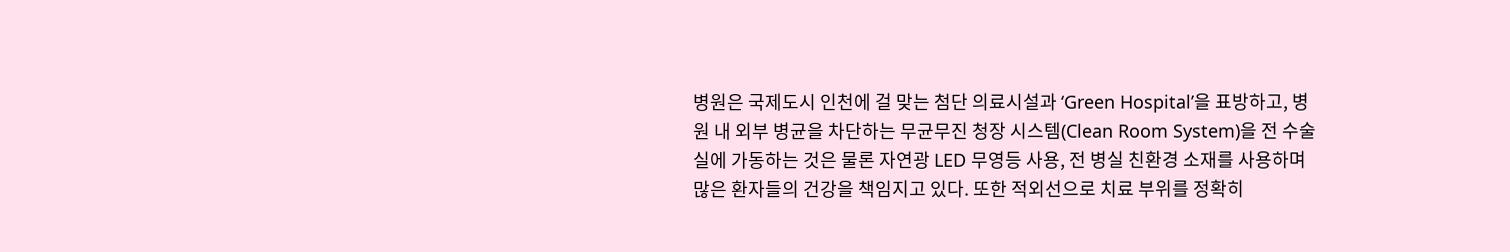병원은 국제도시 인천에 걸 맞는 첨단 의료시설과 ‘Green Hospital’을 표방하고, 병원 내 외부 병균을 차단하는 무균무진 청장 시스템(Clean Room System)을 전 수술실에 가동하는 것은 물론 자연광 LED 무영등 사용, 전 병실 친환경 소재를 사용하며 많은 환자들의 건강을 책임지고 있다. 또한 적외선으로 치료 부위를 정확히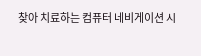찾아 치료하는 컴퓨터 네비게이션 시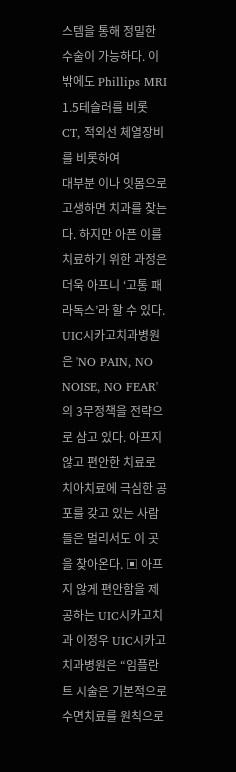스템을 통해 정밀한 수술이 가능하다. 이밖에도 Phillips MRI 1.5테슬러를 비롯 CT, 적외선 체열장비를 비롯하여
대부분 이나 잇몸으로 고생하면 치과를 찾는다. 하지만 아픈 이를 치료하기 위한 과정은 더욱 아프니 ‘고통 패라독스’라 할 수 있다. UIC시카고치과병원은 'NO PAIN, NO NOISE, NO FEAR'의 3무정책을 전략으로 삼고 있다. 아프지 않고 편안한 치료로 치아치료에 극심한 공포를 갖고 있는 사람들은 멀리서도 이 곳을 찾아온다. ▣ 아프지 않게 편안함을 제공하는 UIC시카고치과 이정우 UIC시카고치과병원은 “임플란트 시술은 기본적으로 수면치료를 원칙으로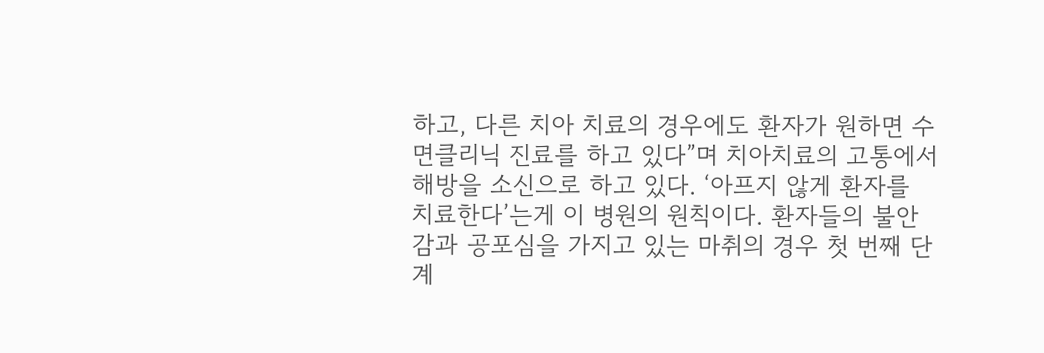하고, 다른 치아 치료의 경우에도 환자가 원하면 수면클리닉 진료를 하고 있다”며 치아치료의 고통에서 해방을 소신으로 하고 있다. ‘아프지 않게 환자를 치료한다’는게 이 병원의 원칙이다. 환자들의 불안감과 공포심을 가지고 있는 마취의 경우 첫 번째 단계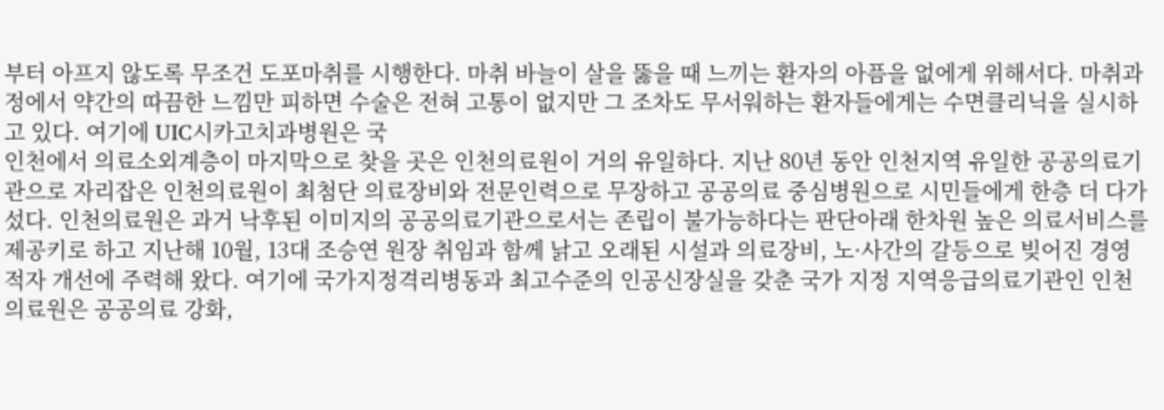부터 아프지 않도록 무조건 도포마취를 시행한다. 마취 바늘이 살을 뚫을 때 느끼는 환자의 아픔을 없에게 위해서다. 마취과정에서 약간의 따끔한 느낌만 피하면 수술은 전혀 고통이 없지만 그 조차도 무서워하는 환자들에게는 수면클리닉을 실시하고 있다. 여기에 UIC시카고치과병원은 국
인천에서 의료소외계층이 마지막으로 찾을 곳은 인천의료원이 거의 유일하다. 지난 80년 동안 인천지역 유일한 공공의료기관으로 자리잡은 인천의료원이 최첨단 의료장비와 전문인력으로 무장하고 공공의료 중심병원으로 시민들에게 한층 더 다가섰다. 인천의료원은 과거 낙후된 이미지의 공공의료기관으로서는 존립이 불가능하다는 판단아래 한차원 높은 의료서비스를 제공키로 하고 지난해 10월, 13대 조승연 원장 취임과 함께 낡고 오래된 시설과 의료장비, 노·사간의 갈등으로 빚어진 경영적자 개선에 주력해 왔다. 여기에 국가지정격리병동과 최고수준의 인공신장실을 갖춘 국가 지정 지역응급의료기관인 인천의료원은 공공의료 강화,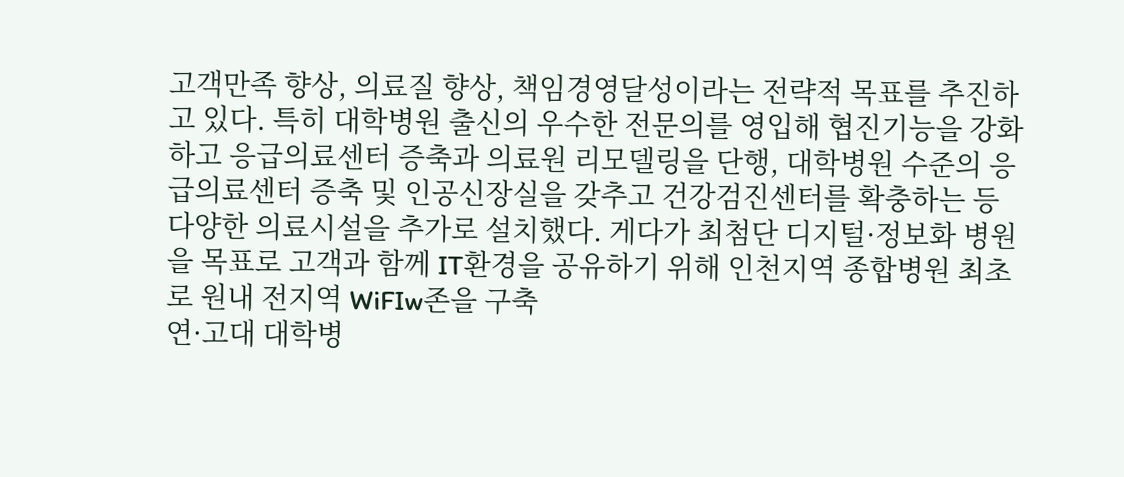고객만족 향상, 의료질 향상, 책임경영달성이라는 전략적 목표를 추진하고 있다. 특히 대학병원 출신의 우수한 전문의를 영입해 협진기능을 강화하고 응급의료센터 증축과 의료원 리모델링을 단행, 대학병원 수준의 응급의료센터 증축 및 인공신장실을 갖추고 건강검진센터를 확충하는 등 다양한 의료시설을 추가로 설치했다. 게다가 최첨단 디지털·정보화 병원을 목표로 고객과 함께 IT환경을 공유하기 위해 인천지역 종합병원 최초로 원내 전지역 WiFIw존을 구축
연·고대 대학병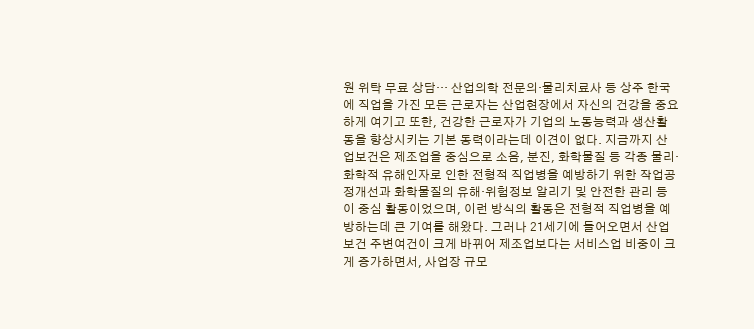원 위탁 무료 상담… 산업의학 전문의·물리치료사 등 상주 한국에 직업을 가진 모든 근로자는 산업현장에서 자신의 건강을 중요하게 여기고 또한, 건강한 근로자가 기업의 노동능력과 생산활동을 향상시키는 기본 동력이라는데 이견이 없다. 지금까지 산업보건은 제조업을 중심으로 소음, 분진, 화학물질 등 각종 물리·화학적 유해인자로 인한 전형적 직업병을 예방하기 위한 작업공정개선과 화학물질의 유해·위험정보 알리기 및 안전한 관리 등이 중심 활동이었으며, 이런 방식의 활동은 전형적 직업병을 예방하는데 큰 기여를 해왔다. 그러나 21세기에 들어오면서 산업보건 주변여건이 크게 바뀌어 제조업보다는 서비스업 비중이 크게 증가하면서, 사업장 규모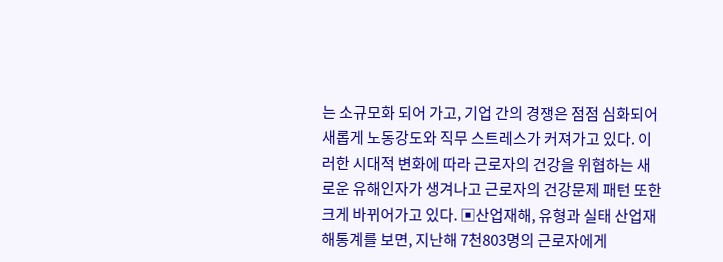는 소규모화 되어 가고, 기업 간의 경쟁은 점점 심화되어 새롭게 노동강도와 직무 스트레스가 커져가고 있다. 이러한 시대적 변화에 따라 근로자의 건강을 위협하는 새로운 유해인자가 생겨나고 근로자의 건강문제 패턴 또한 크게 바뀌어가고 있다. ▣산업재해, 유형과 실태 산업재해통계를 보면, 지난해 7천803명의 근로자에게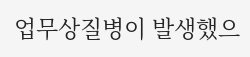업무상질병이 발생했으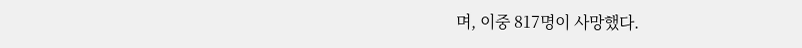며, 이중 817명이 사망했다.